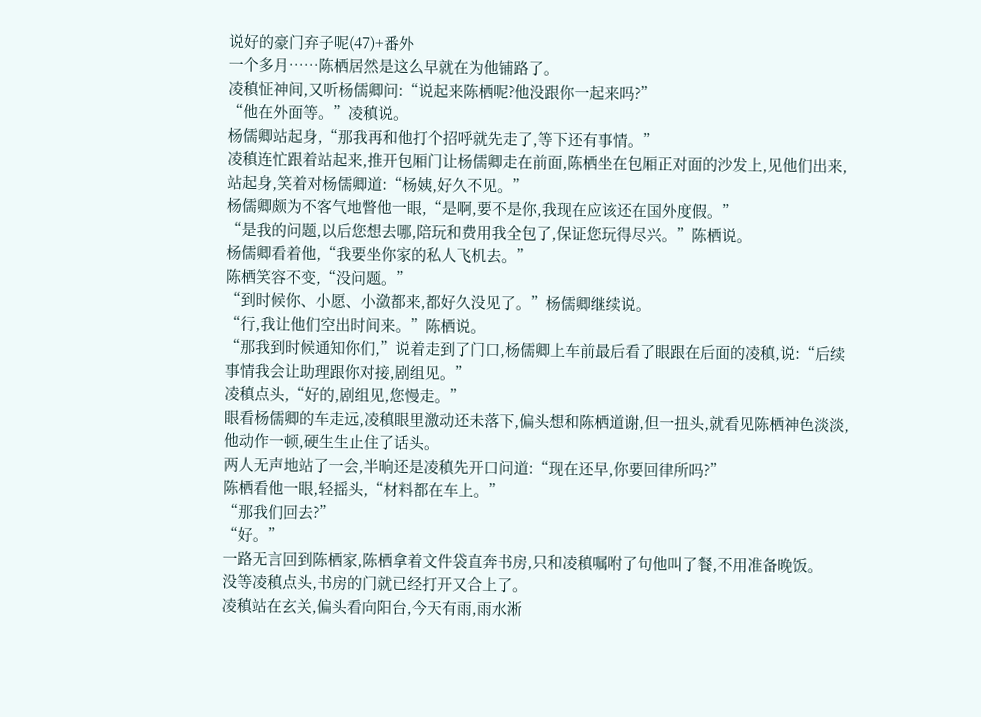说好的豪门弃子呢(47)+番外
一个多月……陈栖居然是这么早就在为他铺路了。
凌稹怔神间,又听杨儒卿问:“说起来陈栖呢?他没跟你一起来吗?”
“他在外面等。”凌稹说。
杨儒卿站起身,“那我再和他打个招呼就先走了,等下还有事情。”
凌稹连忙跟着站起来,推开包厢门让杨儒卿走在前面,陈栖坐在包厢正对面的沙发上,见他们出来,站起身,笑着对杨儒卿道:“杨姨,好久不见。”
杨儒卿颇为不客气地瞥他一眼,“是啊,要不是你,我现在应该还在国外度假。”
“是我的问题,以后您想去哪,陪玩和费用我全包了,保证您玩得尽兴。”陈栖说。
杨儒卿看着他,“我要坐你家的私人飞机去。”
陈栖笑容不变,“没问题。”
“到时候你、小愿、小潋都来,都好久没见了。”杨儒卿继续说。
“行,我让他们空出时间来。”陈栖说。
“那我到时候通知你们,”说着走到了门口,杨儒卿上车前最后看了眼跟在后面的凌稹,说:“后续事情我会让助理跟你对接,剧组见。”
凌稹点头,“好的,剧组见,您慢走。”
眼看杨儒卿的车走远,凌稹眼里激动还未落下,偏头想和陈栖道谢,但一扭头,就看见陈栖神色淡淡,他动作一顿,硬生生止住了话头。
两人无声地站了一会,半晌还是凌稹先开口问道:“现在还早,你要回律所吗?”
陈栖看他一眼,轻摇头,“材料都在车上。”
“那我们回去?”
“好。”
一路无言回到陈栖家,陈栖拿着文件袋直奔书房,只和凌稹嘱咐了句他叫了餐,不用准备晚饭。
没等凌稹点头,书房的门就已经打开又合上了。
凌稹站在玄关,偏头看向阳台,今天有雨,雨水淅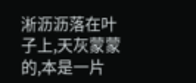淅沥沥落在叶子上,天灰蒙蒙的,本是一片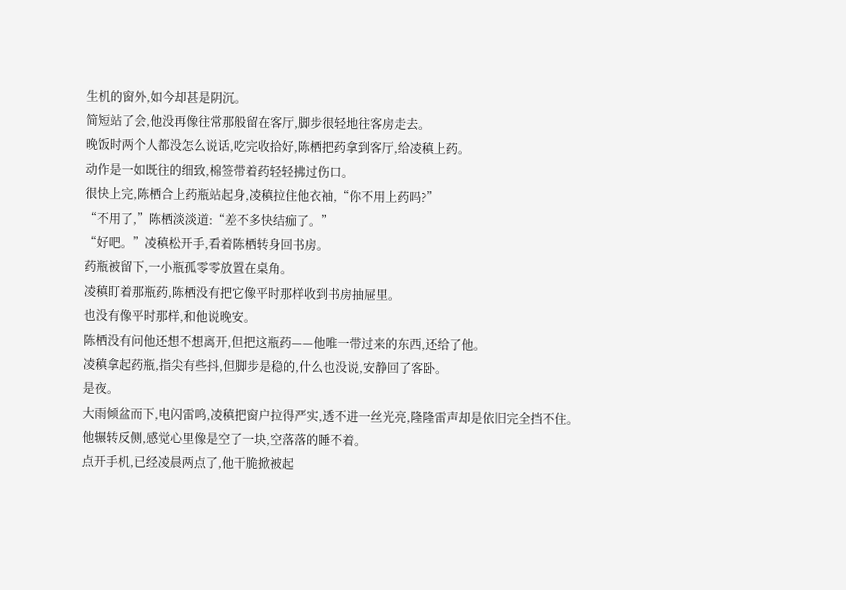生机的窗外,如今却甚是阴沉。
简短站了会,他没再像往常那般留在客厅,脚步很轻地往客房走去。
晚饭时两个人都没怎么说话,吃完收拾好,陈栖把药拿到客厅,给凌稹上药。
动作是一如既往的细致,棉签带着药轻轻拂过伤口。
很快上完,陈栖合上药瓶站起身,凌稹拉住他衣袖,“你不用上药吗?”
“不用了,”陈栖淡淡道:“差不多快结痂了。”
“好吧。”凌稹松开手,看着陈栖转身回书房。
药瓶被留下,一小瓶孤零零放置在桌角。
凌稹盯着那瓶药,陈栖没有把它像平时那样收到书房抽屉里。
也没有像平时那样,和他说晚安。
陈栖没有问他还想不想离开,但把这瓶药——他唯一带过来的东西,还给了他。
凌稹拿起药瓶,指尖有些抖,但脚步是稳的,什么也没说,安静回了客卧。
是夜。
大雨倾盆而下,电闪雷鸣,凌稹把窗户拉得严实,透不进一丝光亮,隆隆雷声却是依旧完全挡不住。
他辗转反侧,感觉心里像是空了一块,空落落的睡不着。
点开手机,已经凌晨两点了,他干脆掀被起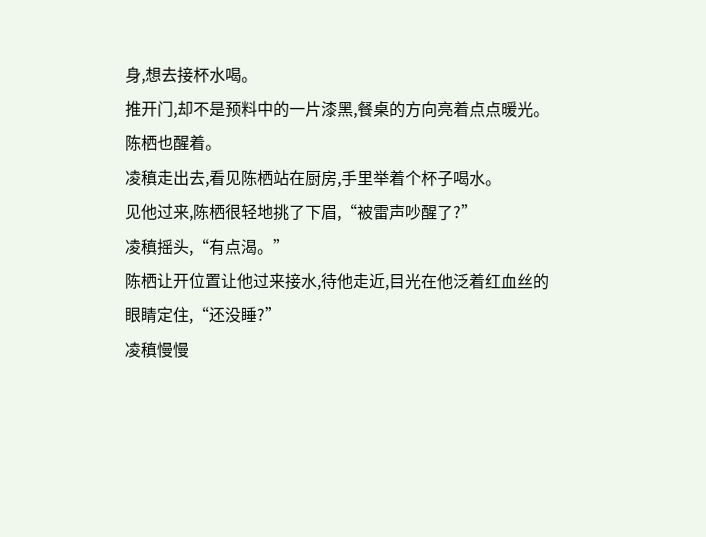身,想去接杯水喝。
推开门,却不是预料中的一片漆黑,餐桌的方向亮着点点暖光。
陈栖也醒着。
凌稹走出去,看见陈栖站在厨房,手里举着个杯子喝水。
见他过来,陈栖很轻地挑了下眉,“被雷声吵醒了?”
凌稹摇头,“有点渴。”
陈栖让开位置让他过来接水,待他走近,目光在他泛着红血丝的眼睛定住,“还没睡?”
凌稹慢慢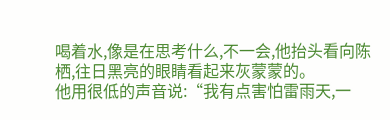喝着水,像是在思考什么,不一会,他抬头看向陈栖,往日黑亮的眼睛看起来灰蒙蒙的。
他用很低的声音说:“我有点害怕雷雨天,一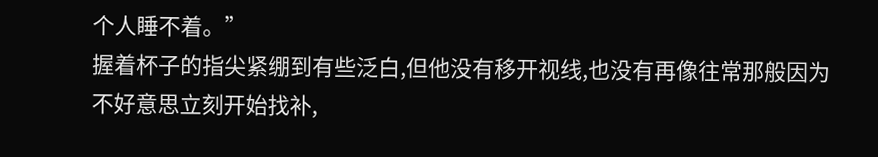个人睡不着。”
握着杯子的指尖紧绷到有些泛白,但他没有移开视线,也没有再像往常那般因为不好意思立刻开始找补,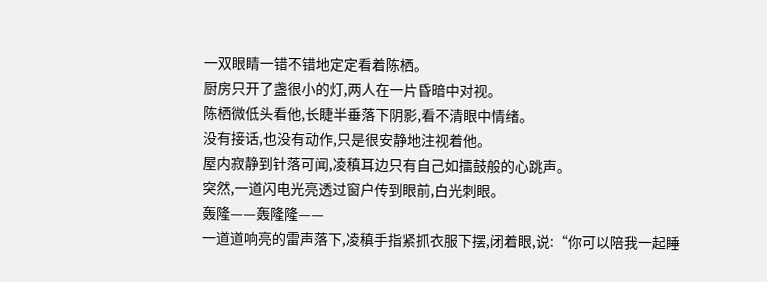一双眼睛一错不错地定定看着陈栖。
厨房只开了盏很小的灯,两人在一片昏暗中对视。
陈栖微低头看他,长睫半垂落下阴影,看不清眼中情绪。
没有接话,也没有动作,只是很安静地注视着他。
屋内寂静到针落可闻,凌稹耳边只有自己如擂鼓般的心跳声。
突然,一道闪电光亮透过窗户传到眼前,白光刺眼。
轰隆——轰隆隆——
一道道响亮的雷声落下,凌稹手指紧抓衣服下摆,闭着眼,说:“你可以陪我一起睡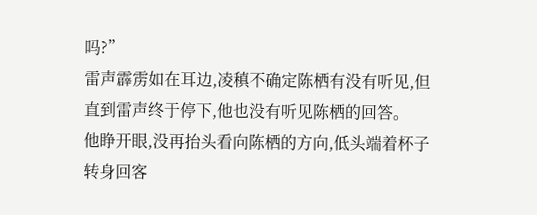吗?”
雷声霹雳如在耳边,凌稹不确定陈栖有没有听见,但直到雷声终于停下,他也没有听见陈栖的回答。
他睁开眼,没再抬头看向陈栖的方向,低头端着杯子转身回客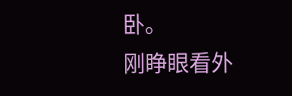卧。
刚睁眼看外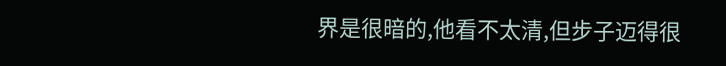界是很暗的,他看不太清,但步子迈得很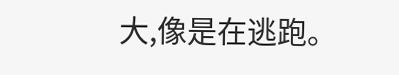大,像是在逃跑。